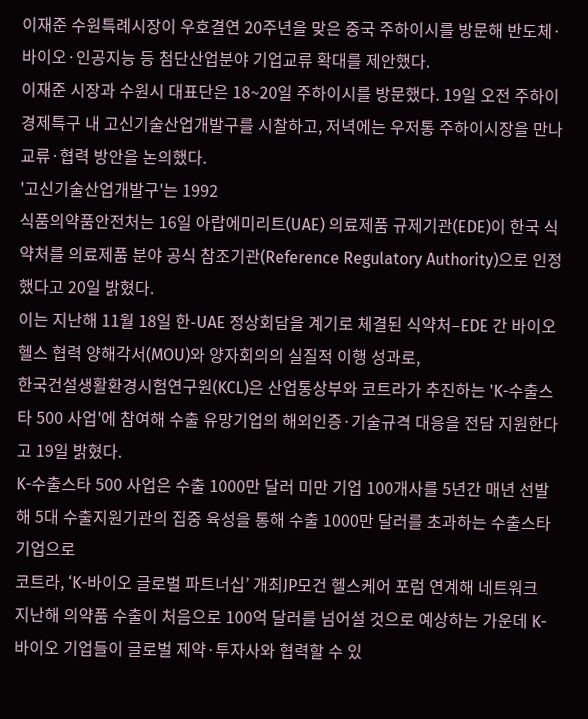이재준 수원특례시장이 우호결연 20주년을 맞은 중국 주하이시를 방문해 반도체·바이오·인공지능 등 첨단산업분야 기업교류 확대를 제안했다.
이재준 시장과 수원시 대표단은 18~20일 주하이시를 방문했다. 19일 오전 주하이경제특구 내 고신기술산업개발구를 시찰하고, 저녁에는 우저통 주하이시장을 만나 교류·협력 방안을 논의했다.
'고신기술산업개발구'는 1992
식품의약품안전처는 16일 아랍에미리트(UAE) 의료제품 규제기관(EDE)이 한국 식약처를 의료제품 분야 공식 참조기관(Reference Regulatory Authority)으로 인정했다고 20일 밝혔다.
이는 지난해 11월 18일 한-UAE 정상회담을 계기로 체결된 식약처–EDE 간 바이오헬스 협력 양해각서(MOU)와 양자회의의 실질적 이행 성과로,
한국건설생활환경시험연구원(KCL)은 산업통상부와 코트라가 추진하는 'K-수출스타 500 사업'에 참여해 수출 유망기업의 해외인증·기술규격 대응을 전담 지원한다고 19일 밝혔다.
K-수출스타 500 사업은 수출 1000만 달러 미만 기업 100개사를 5년간 매년 선발해 5대 수출지원기관의 집중 육성을 통해 수출 1000만 달러를 초과하는 수출스타 기업으로
코트라, ‘K-바이오 글로벌 파트너십’ 개최JP모건 헬스케어 포럼 연계해 네트워크
지난해 의약품 수출이 처음으로 100억 달러를 넘어설 것으로 예상하는 가운데 K-바이오 기업들이 글로벌 제약·투자사와 협력할 수 있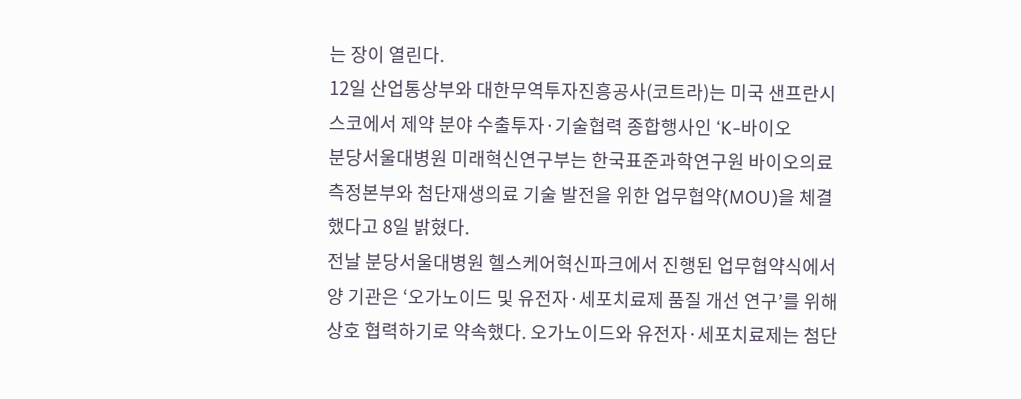는 장이 열린다.
12일 산업통상부와 대한무역투자진흥공사(코트라)는 미국 샌프란시스코에서 제약 분야 수출투자·기술협력 종합행사인 ‘K-바이오
분당서울대병원 미래혁신연구부는 한국표준과학연구원 바이오의료측정본부와 첨단재생의료 기술 발전을 위한 업무협약(MOU)을 체결했다고 8일 밝혔다.
전날 분당서울대병원 헬스케어혁신파크에서 진행된 업무협약식에서 양 기관은 ‘오가노이드 및 유전자·세포치료제 품질 개선 연구’를 위해 상호 협력하기로 약속했다. 오가노이드와 유전자·세포치료제는 첨단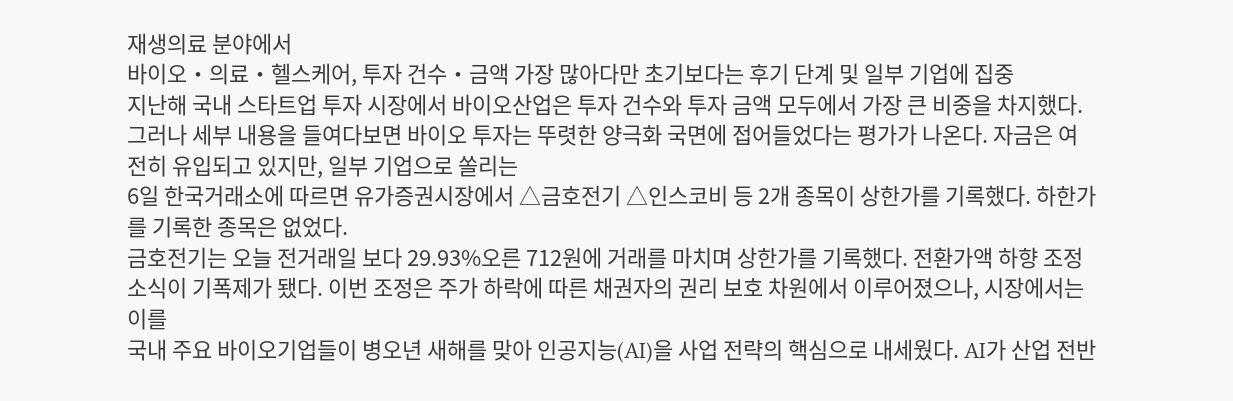재생의료 분야에서
바이오‧의료‧헬스케어, 투자 건수‧금액 가장 많아다만 초기보다는 후기 단계 및 일부 기업에 집중
지난해 국내 스타트업 투자 시장에서 바이오산업은 투자 건수와 투자 금액 모두에서 가장 큰 비중을 차지했다. 그러나 세부 내용을 들여다보면 바이오 투자는 뚜렷한 양극화 국면에 접어들었다는 평가가 나온다. 자금은 여전히 유입되고 있지만, 일부 기업으로 쏠리는
6일 한국거래소에 따르면 유가증권시장에서 △금호전기 △인스코비 등 2개 종목이 상한가를 기록했다. 하한가를 기록한 종목은 없었다.
금호전기는 오늘 전거래일 보다 29.93%오른 712원에 거래를 마치며 상한가를 기록했다. 전환가액 하향 조정 소식이 기폭제가 됐다. 이번 조정은 주가 하락에 따른 채권자의 권리 보호 차원에서 이루어졌으나, 시장에서는 이를
국내 주요 바이오기업들이 병오년 새해를 맞아 인공지능(AI)을 사업 전략의 핵심으로 내세웠다. AI가 산업 전반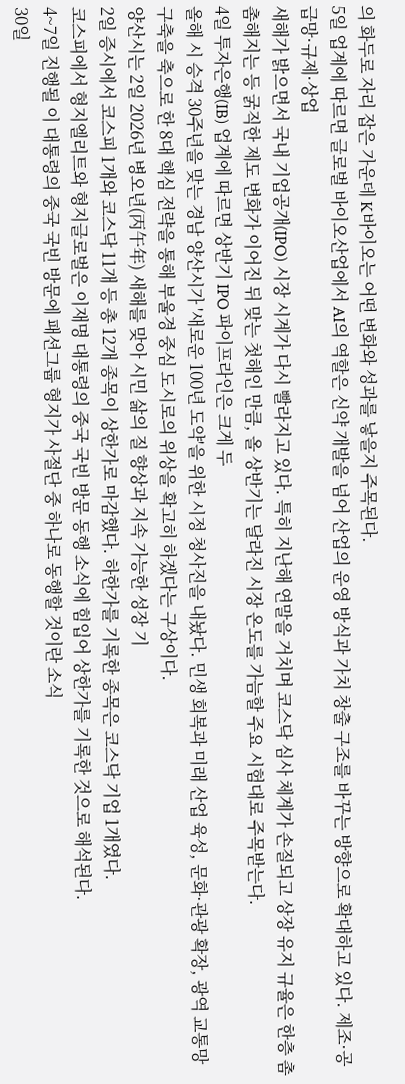의 화두로 자리 잡은 가운데 K바이오는 어떤 변화와 성과를 낳을지 주목된다.
5일 업계에 따르면 글로벌 바이오산업에서 AI의 역할은 신약 개발을 넘어 산업의 운영 방식과 가치 창출 구조를 바꾸는 방향으로 확대하고 있다. 제조·공급망·규제·상업
새해가 밝으면서 국내 기업공개(IPO) 시장 시계가 다시 빨라지고 있다. 특히 지난해 연말을 거치며 코스닥 심사 체계가 손질되고 상장 유지 규율은 한층 촘촘해지는 등 굵직한 제도 변화가 이어진 뒤 맞는 첫해인 만큼, 올 상반기는 달라진 시장 온도를 가늠할 주요 시험대로 주목받는다.
4일 투자은행(IB) 업계에 따르면 상반기 IPO 파이프라인은 크게 두
올해 시 승격 30주년을 맞는 경남 양산시가 '새로운 100년 도약'을 위한 시정 청사진을 내놨다. 민생 회복과 미래 산업 육성, 문화·관광 확장, 광역 교통망 구축을 축으로 한 8대 핵심 전략을 통해 부울경 중심 도시로의 위상을 확고히 하겠다는 구상이다.
양산시는 2일 2026년 병오년(丙午年) 새해를 맞아 시민 삶의 질 향상과 지속 가능한 성장 기
2일 증시에서 코스피 1개와 코스닥 11개 등 총 12개 종목이 상한가로 마감했다. 하한가를 기록한 종목은 코스닥 기업 1개였다.
코스피에서 형지엘리트와 형지글로벌은 이재명 대통령의 중국 국빈 방문 동행 소식에 힘입어 상한가를 기록한 것으로 해석된다.
4~7일 진행될 이 대통령의 중국 국빈 방문에 패션그룹 형지가 사절단 중 하나로 동행할 것이란 소식
30일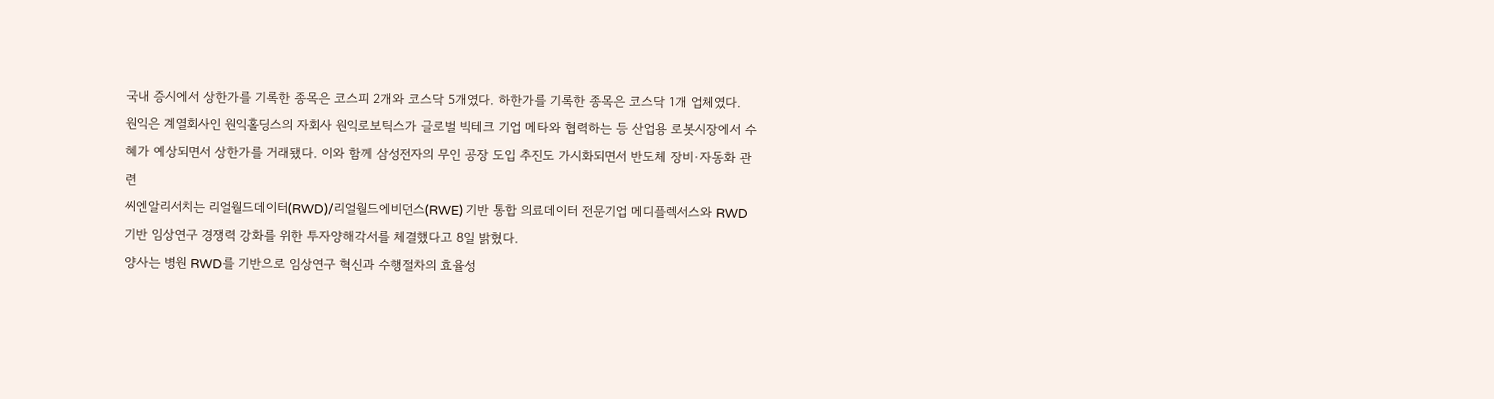국내 증시에서 상한가를 기록한 종목은 코스피 2개와 코스닥 5개였다. 하한가를 기록한 종목은 코스닥 1개 업체였다.
원익은 계열회사인 원익홀딩스의 자회사 원익로보틱스가 글로벌 빅테크 기업 메타와 협력하는 등 산업용 로봇시장에서 수혜가 예상되면서 상한가를 거래됐다. 이와 함께 삼성전자의 무인 공장 도입 추진도 가시화되면서 반도체 장비·자동화 관련
씨엔알리서치는 리얼월드데이터(RWD)/리얼월드에비던스(RWE) 기반 통합 의료데이터 전문기업 메디플렉서스와 RWD 기반 임상연구 경쟁력 강화를 위한 투자양해각서를 체결했다고 8일 밝혔다.
양사는 병원 RWD를 기반으로 임상연구 혁신과 수행절차의 효율성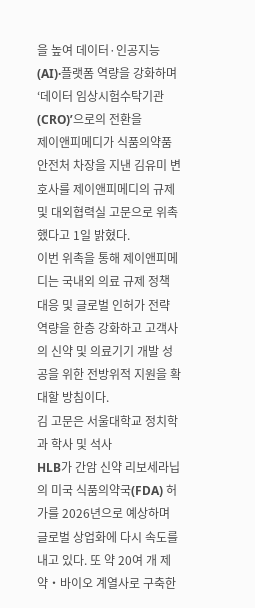을 높여 데이터·인공지능(AI)·플랫폼 역량을 강화하며 ‘데이터 임상시험수탁기관(CRO)’으로의 전환을
제이앤피메디가 식품의약품안전처 차장을 지낸 김유미 변호사를 제이앤피메디의 규제 및 대외협력실 고문으로 위촉했다고 1일 밝혔다.
이번 위촉을 통해 제이앤피메디는 국내외 의료 규제 정책 대응 및 글로벌 인허가 전략 역량을 한층 강화하고 고객사의 신약 및 의료기기 개발 성공을 위한 전방위적 지원을 확대할 방침이다.
김 고문은 서울대학교 정치학과 학사 및 석사
HLB가 간암 신약 리보세라닙의 미국 식품의약국(FDA) 허가를 2026년으로 예상하며 글로벌 상업화에 다시 속도를 내고 있다. 또 약 20여 개 제약‧바이오 계열사로 구축한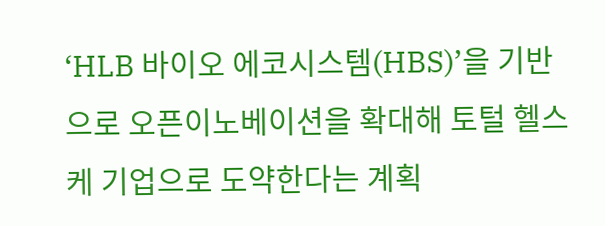‘HLB 바이오 에코시스템(HBS)’을 기반으로 오픈이노베이션을 확대해 토털 헬스케 기업으로 도약한다는 계획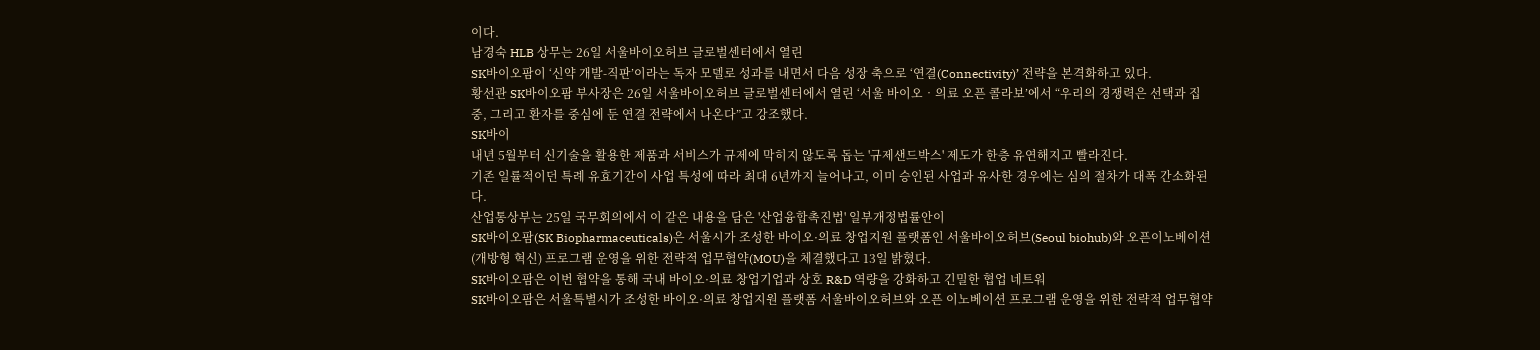이다.
남경숙 HLB 상무는 26일 서울바이오허브 글로벌센터에서 열린
SK바이오팜이 ‘신약 개발-직판’이라는 독자 모델로 성과를 내면서 다음 성장 축으로 ‘연결(Connectivity)’ 전략을 본격화하고 있다.
황선관 SK바이오팜 부사장은 26일 서울바이오허브 글로벌센터에서 열린 ‘서울 바이오‧의료 오픈 콜라보’에서 “우리의 경쟁력은 선택과 집중, 그리고 환자를 중심에 둔 연결 전략에서 나온다”고 강조했다.
SK바이
내년 5월부터 신기술을 활용한 제품과 서비스가 규제에 막히지 않도록 돕는 '규제샌드박스' 제도가 한층 유연해지고 빨라진다.
기존 일률적이던 특례 유효기간이 사업 특성에 따라 최대 6년까지 늘어나고, 이미 승인된 사업과 유사한 경우에는 심의 절차가 대폭 간소화된다.
산업통상부는 25일 국무회의에서 이 같은 내용을 담은 '산업융합촉진법' 일부개정법률안이
SK바이오팜(SK Biopharmaceuticals)은 서울시가 조성한 바이오·의료 창업지원 플랫폼인 서울바이오허브(Seoul biohub)와 오픈이노베이션(개방형 혁신) 프로그램 운영을 위한 전략적 업무협약(MOU)을 체결했다고 13일 밝혔다.
SK바이오팜은 이번 협약을 통해 국내 바이오·의료 창업기업과 상호 R&D 역량을 강화하고 긴밀한 협업 네트워
SK바이오팜은 서울특별시가 조성한 바이오·의료 창업지원 플랫폼 서울바이오허브와 오픈 이노베이션 프로그램 운영을 위한 전략적 업무협약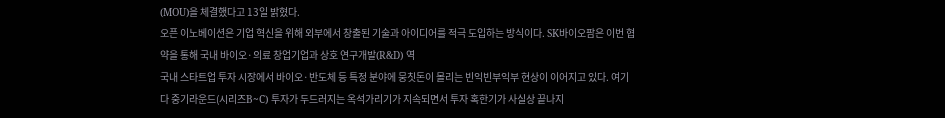(MOU)을 체결했다고 13일 밝혔다.
오픈 이노베이션은 기업 혁신을 위해 외부에서 창출된 기술과 아이디어를 적극 도입하는 방식이다. SK바이오팜은 이번 협약을 통해 국내 바이오·의료 창업기업과 상호 연구개발(R&D) 역
국내 스타트업 투자 시장에서 바이오·반도체 등 특정 분야에 뭉칫돈이 몰리는 빈익빈부익부 현상이 이어지고 있다. 여기다 중기라운드(시리즈B~C) 투자가 두드러지는 옥석가리기가 지속되면서 투자 혹한기가 사실상 끝나지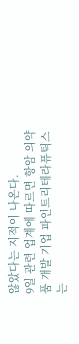않았다는 지적이 나온다.
9일 관련 업계에 따르면 항암 의약품 개발 기업 파인트리테라퓨틱스는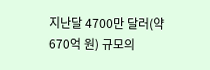지난달 4700만 달러(약 670억 원) 규모의